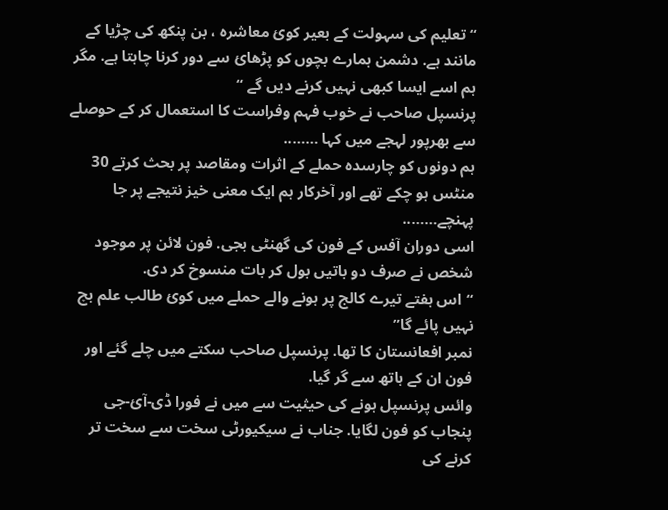“تعلیم کی سہولت کے بعیر کوئ معاشرہ ، بن پنکھ کی چڑیا کے مانند ہے. دشمن ہمارے بچوں کو پڑھائ سے دور کرنا چاہتا ہے. مگر ہم اسے ایسا کبھی نہیں کرنے دیں گے “
پرنسپل صاحب نے خوب فہم وفراست کا استعمال کر کے حوصلے سے بھرپور لہجے میں کہا ……..
ہم دونوں کو چارسدہ حملے کے اثرات ومقاصد پر بحث کرتے 30 منٹس ہو چکے تھے اور آخرکار ہم ایک معنی خیز نتیجے پر جا پہنچے……..
اسی دوران آفس کے فون کی گھنٹی بجی. فون لائن پر موجود شخص نے صرف دو باتیں بول کر بات منسوخ کر دی.
“اس ہفتے تیرے کالج پر ہونے والے حملے میں کوئ طالب علم بچ نہیں پائے گا”
نمبر افعانستان کا تھا. پرنسپل صاحب سکتے میں چلے گئے اور فون ان کے ہاتھ سے گر گیا.
وائس پرنسپل ہونے کی حیثیت سے میں نے فورا ڈی-آئ-جی پنجاب کو فون لگایا. جناب نے سیکیورٹی سخت سے سخت تر کرنے کی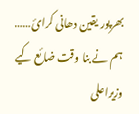بھرپور یقین دھانی کرائ……
ہم نے بنا وقت ضائع کیے وزیراعلی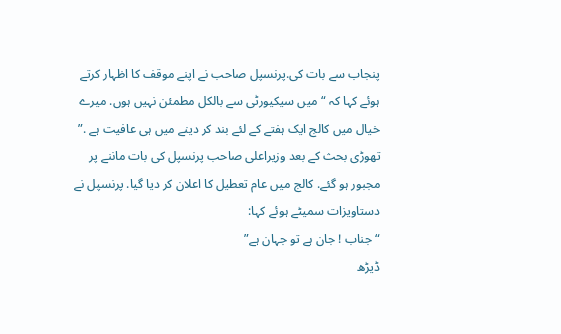پنجاب سے بات کی.پرنسپل صاحب نے اپنے موقف کا اظہار کرتے ہوئے کہا کہ “میں سیکیورٹی سے بالکل مطمئن نہیں ہوں. میرے خیال میں کالج ایک ہفتے کے لئے بند کر دینے میں ہی عافیت ہے .”
تھوڑی بحث کے بعد وزیراعلی صاحب پرنسپل کی بات ماننے پر مجبور ہو گئے. کالج میں عام تعطیل کا اعلان کر دیا گیا. پرنسپل نے دستاویزات سمیٹے ہوئے کہا:
“جناب ! جان ہے تو جہان ہے”
ڈیڑھ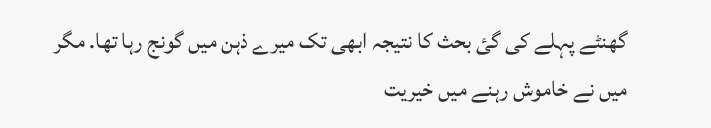گھنٹے پہلے کی گئ بحث کا نتیجہ ابھی تک میرے ذہن میں گونج رہا تھا. مگر میں نے خاموش رہنے میں خیریت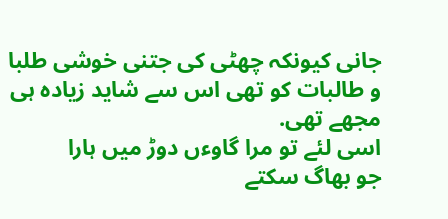جانی کیونکہ چھٹی کی جتنی خوشی طلبا و طالبات کو تھی اس سے شاید زیادہ ہی مجھے تھی.
اسی لئے تو مرا گاوءں دوڑ میں ہارا
جو بھاگ سکتے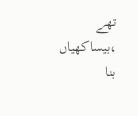تھے ،بیساکھیاں بنا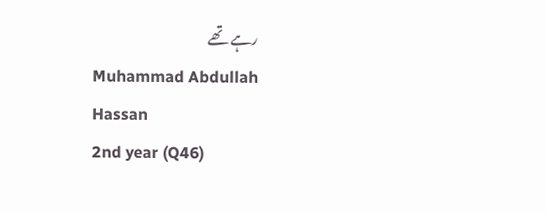رہے تھے
Muhammad Abdullah Hassan
2nd year (Q46)